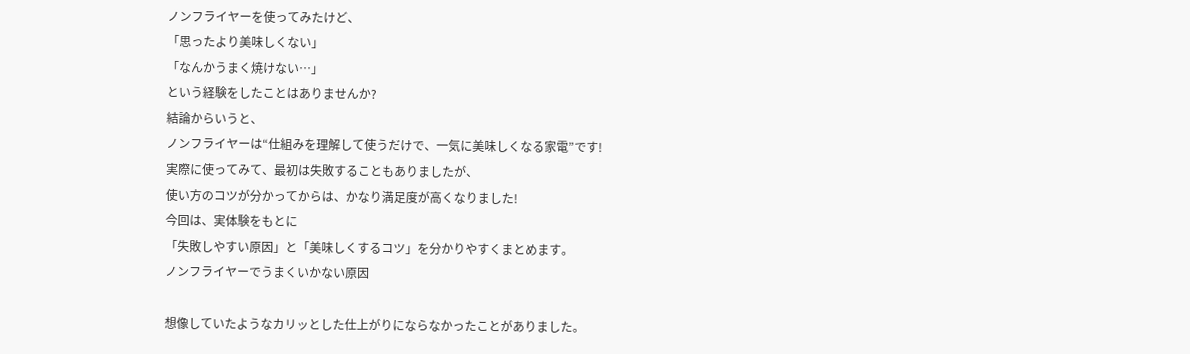ノンフライヤーを使ってみたけど、
「思ったより美味しくない」
「なんかうまく焼けない…」
という経験をしたことはありませんか?
結論からいうと、
ノンフライヤーは“仕組みを理解して使うだけで、一気に美味しくなる家電”です!
実際に使ってみて、最初は失敗することもありましたが、
使い方のコツが分かってからは、かなり満足度が高くなりました!
今回は、実体験をもとに
「失敗しやすい原因」と「美味しくするコツ」を分かりやすくまとめます。
ノンフライヤーでうまくいかない原因

想像していたようなカリッとした仕上がりにならなかったことがありました。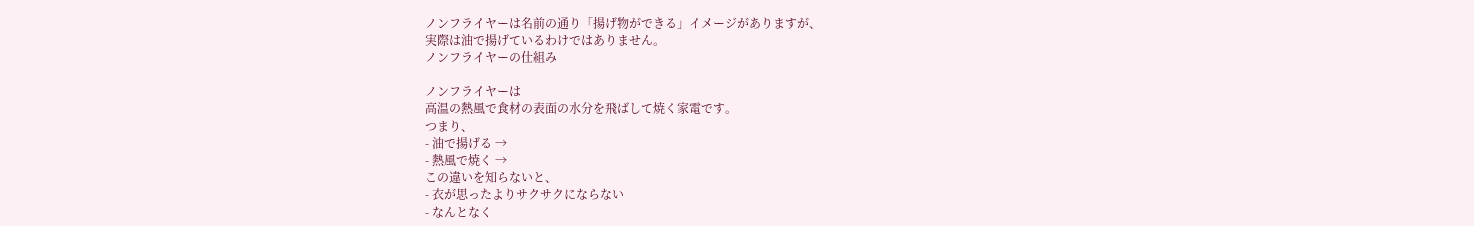ノンフライヤーは名前の通り「揚げ物ができる」イメージがありますが、
実際は油で揚げているわけではありません。
ノンフライヤーの仕組み

ノンフライヤーは
高温の熱風で食材の表面の水分を飛ばして焼く家電です。
つまり、
- 油で揚げる →
- 熱風で焼く →
この違いを知らないと、
- 衣が思ったよりサクサクにならない
- なんとなく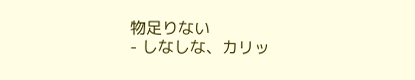物足りない
- しなしな、カリッ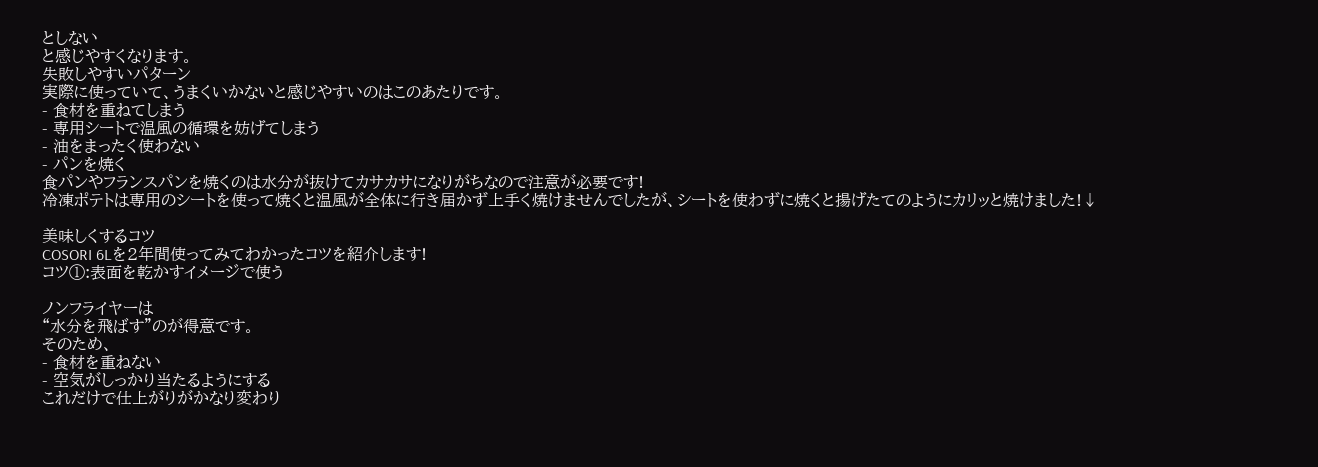としない
と感じやすくなります。
失敗しやすいパターン
実際に使っていて、うまくいかないと感じやすいのはこのあたりです。
- 食材を重ねてしまう
- 専用シートで温風の循環を妨げてしまう
- 油をまったく使わない
- パンを焼く
食パンやフランスパンを焼くのは水分が抜けてカサカサになりがちなので注意が必要です!
冷凍ポテトは専用のシートを使って焼くと温風が全体に行き届かず上手く焼けませんでしたが、シートを使わずに焼くと揚げたてのようにカリッと焼けました!↓

美味しくするコツ
COSORI 6Lを2年間使ってみてわかったコツを紹介します!
コツ①:表面を乾かすイメージで使う

ノンフライヤーは
“水分を飛ばす”のが得意です。
そのため、
- 食材を重ねない
- 空気がしっかり当たるようにする
これだけで仕上がりがかなり変わり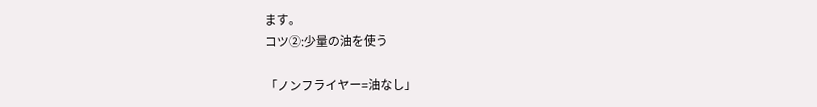ます。
コツ②:少量の油を使う

「ノンフライヤー=油なし」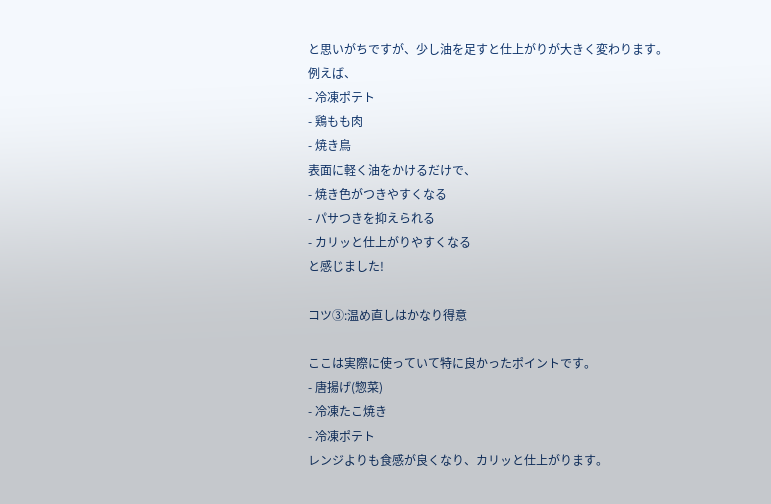と思いがちですが、少し油を足すと仕上がりが大きく変わります。
例えば、
- 冷凍ポテト
- 鶏もも肉
- 焼き鳥
表面に軽く油をかけるだけで、
- 焼き色がつきやすくなる
- パサつきを抑えられる
- カリッと仕上がりやすくなる
と感じました!

コツ③:温め直しはかなり得意

ここは実際に使っていて特に良かったポイントです。
- 唐揚げ(惣菜)
- 冷凍たこ焼き
- 冷凍ポテト
レンジよりも食感が良くなり、カリッと仕上がります。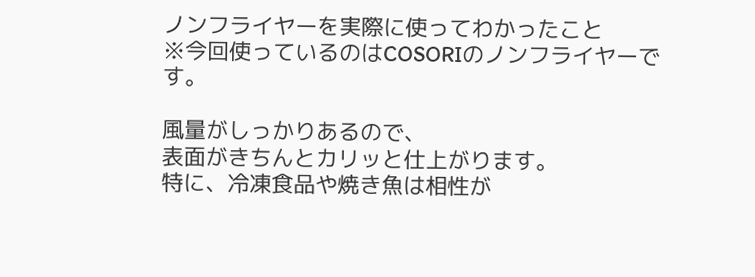ノンフライヤーを実際に使ってわかったこと
※今回使っているのはCOSORIのノンフライヤーです。

風量がしっかりあるので、
表面がきちんとカリッと仕上がります。
特に、冷凍食品や焼き魚は相性が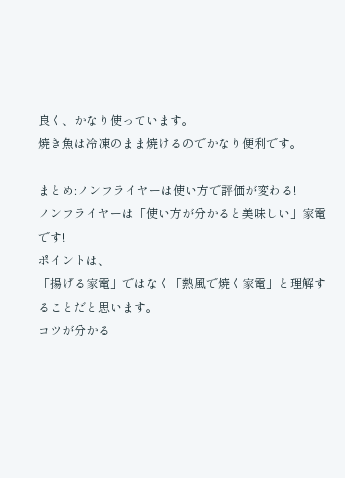良く、かなり使っています。
焼き魚は冷凍のまま焼けるのでかなり便利です。

まとめ:ノンフライヤーは使い方で評価が変わる!
ノンフライヤーは「使い方が分かると美味しい」家電です!
ポイントは、
「揚げる家電」ではなく「熱風で焼く家電」と理解することだと思います。
コツが分かる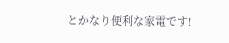とかなり便利な家電です!